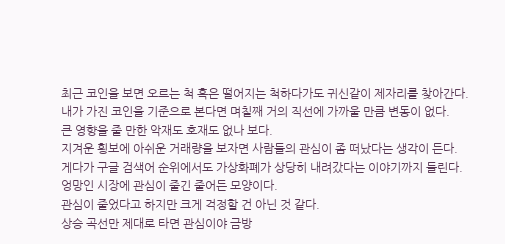최근 코인을 보면 오르는 척 혹은 떨어지는 척하다가도 귀신같이 제자리를 찾아간다.
내가 가진 코인을 기준으로 본다면 며칠째 거의 직선에 가까울 만큼 변동이 없다.
큰 영향을 줄 만한 악재도 호재도 없나 보다.
지겨운 횡보에 아쉬운 거래량을 보자면 사람들의 관심이 좀 떠났다는 생각이 든다.
게다가 구글 검색어 순위에서도 가상화폐가 상당히 내려갔다는 이야기까지 들린다.
엉망인 시장에 관심이 줄긴 줄어든 모양이다.
관심이 줄었다고 하지만 크게 걱정할 건 아닌 것 같다.
상승 곡선만 제대로 타면 관심이야 금방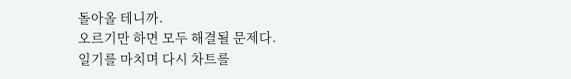돌아올 테니까.
오르기만 하면 모두 해결될 문제다.
일기를 마치며 다시 차트를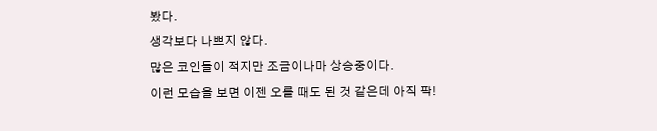봤다.
생각보다 나쁘지 않다.
많은 코인들이 적지만 조금이나마 상승중이다.
이런 모습을 보면 이젠 오를 때도 된 것 같은데 아직 팍!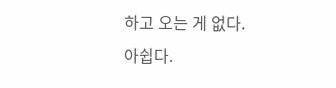하고 오는 게 없다.
아쉽다.